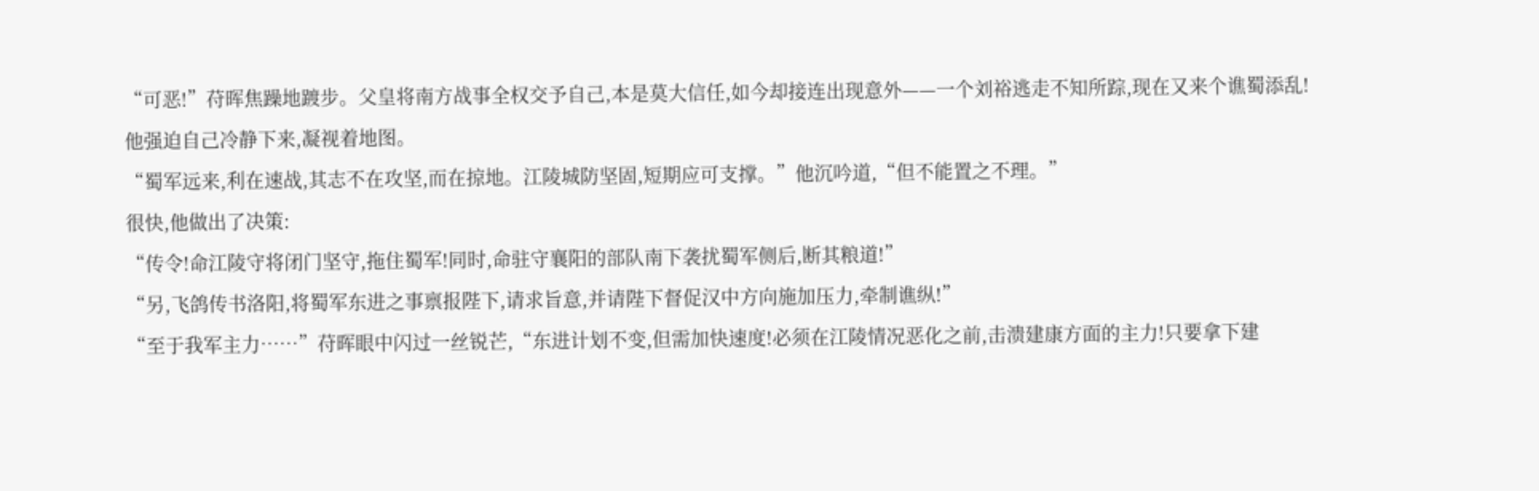“可恶!”苻晖焦躁地踱步。父皇将南方战事全权交予自己,本是莫大信任,如今却接连出现意外——一个刘裕逃走不知所踪,现在又来个谯蜀添乱!
他强迫自己冷静下来,凝视着地图。
“蜀军远来,利在速战,其志不在攻坚,而在掠地。江陵城防坚固,短期应可支撑。”他沉吟道,“但不能置之不理。”
很快,他做出了决策:
“传令!命江陵守将闭门坚守,拖住蜀军!同时,命驻守襄阳的部队南下袭扰蜀军侧后,断其粮道!”
“另,飞鸽传书洛阳,将蜀军东进之事禀报陛下,请求旨意,并请陛下督促汉中方向施加压力,牵制谯纵!”
“至于我军主力……”苻晖眼中闪过一丝锐芒,“东进计划不变,但需加快速度!必须在江陵情况恶化之前,击溃建康方面的主力!只要拿下建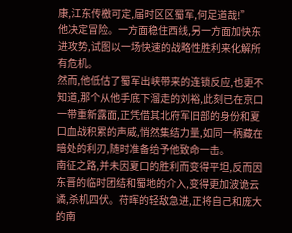康,江东传檄可定,届时区区蜀军,何足道哉!”
他决定冒险。一方面稳住西线,另一方面加快东进攻势,试图以一场快速的战略性胜利来化解所有危机。
然而,他低估了蜀军出峡带来的连锁反应,也更不知道,那个从他手底下溜走的刘裕,此刻已在京口一带重新露面,正凭借其北府军旧部的身份和夏口血战积累的声威,悄然集结力量,如同一柄藏在暗处的利刃,随时准备给予他致命一击。
南征之路,并未因夏口的胜利而变得平坦,反而因东晋的临时团结和蜀地的介入,变得更加波诡云谲,杀机四伏。苻晖的轻敌急进,正将自己和庞大的南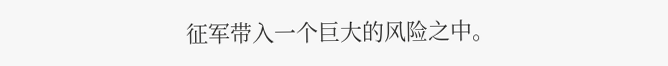征军带入一个巨大的风险之中。